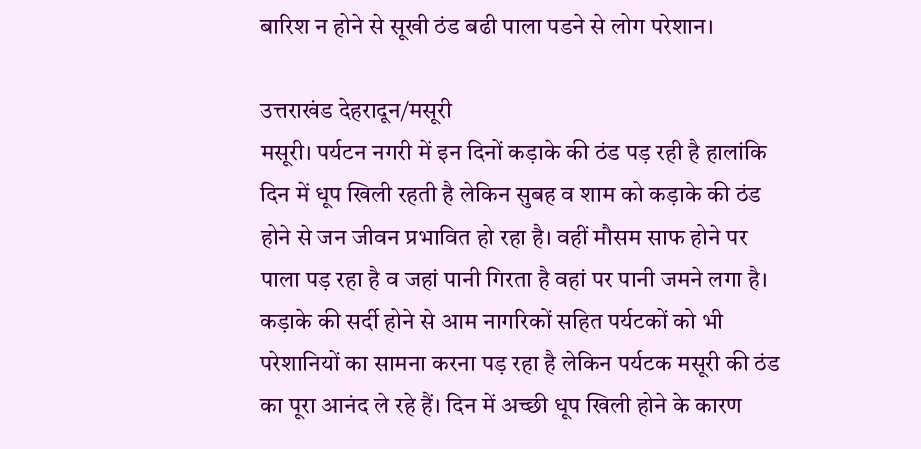बारिश न होने से सूखी ठंड बढी पाला पडने से लोग परेशान।

उत्तराखंड देहरादून/मसूरी
मसूरी। पर्यटन नगरी में इन दिनों कड़ाके की ठंड पड़ रही है हालांकि दिन में धूप खिली रहती है लेकिन सुबह व शाम को कड़ाके की ठंड होने से जन जीवन प्रभावित हो रहा है। वहीं मौसम साफ होने पर पाला पड़ रहा है व जहां पानी गिरता है वहां पर पानी जमने लगा है।
कड़ाके की सर्दी होने से आम नागरिकों सहित पर्यटकों को भी परेशानियों का सामना करना पड़ रहा है लेकिन पर्यटक मसूरी की ठंड का पूरा आनंद ले रहे हैं। दिन में अच्छी धूप खिली होने के कारण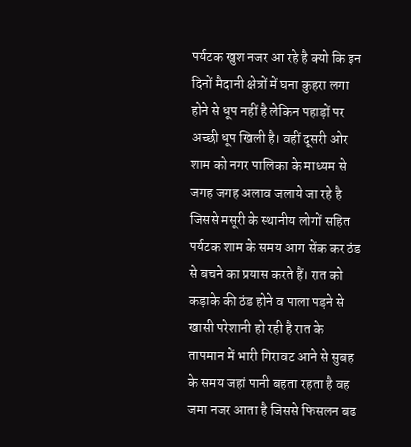पर्यटक खुश नजर आ रहे है क्यो कि इन दिनों मैदानी क्षेत्रों में घना कुहरा लगा होने से धूप नहीं है लेकिन पहाड़ों पर अच्छी धूप खिली है। वहीं दूसरी ओर शाम को नगर पालिका के माध्यम से जगह जगह अलाव जलाये जा रहे है जिससे मसूरी के स्थानीय लोगों सहित पर्यटक शाम के समय आग सेंक कर ठंड से बचने का प्रयास करते हैं। रात को कड़ाके की ठंड होने व पाला पड़ने से खासी परेशानी हो रही है रात के तापमान में भारी गिरावट आने से सुबह के समय जहां पानी बहता रहता है वह जमा नजर आता है जिससे फिसलन बढ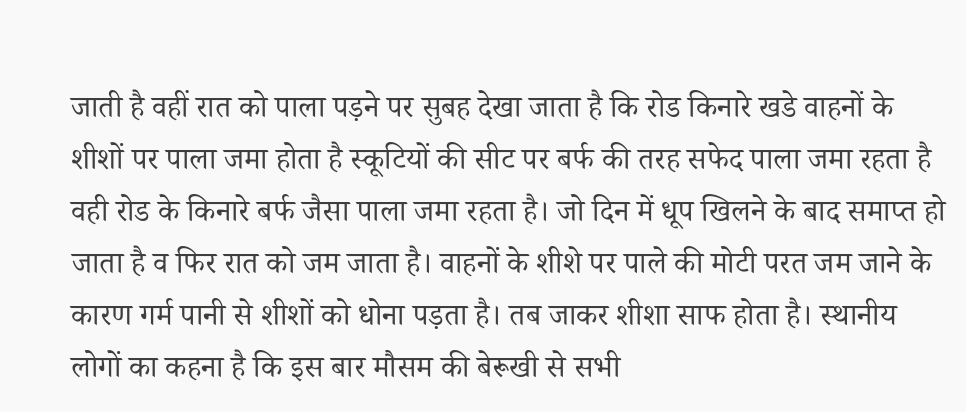जाती है वहीं रात को पाला पड़ने पर सुबह देखा जाता है कि रोड किनारे खडे वाहनों के शीशों पर पाला जमा होता है स्कूटियों की सीट पर बर्फ की तरह सफेद पाला जमा रहता है वही रोड के किनारे बर्फ जैसा पाला जमा रहता है। जो दिन में धूप खिलने के बाद समाप्त हो जाता है व फिर रात को जम जाता है। वाहनों के शीशे पर पाले की मोटी परत जम जाने के कारण गर्म पानी से शीशों को धोना पड़ता है। तब जाकर शीशा साफ होता है। स्थानीय लोगों का कहना है कि इस बार मौसम की बेरूखी से सभी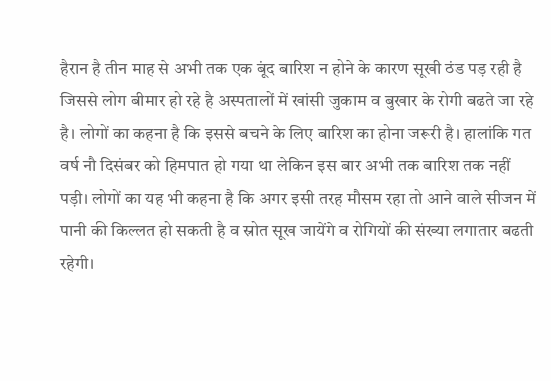हैरान है तीन माह से अभी तक एक बूंद बारिश न होने के कारण सूखी ठंड पड़ रही है जिससे लोग बीमार हो रहे है अस्पतालों में खांसी जुकाम व बुखार के रोगी बढते जा रहे है। लोगों का कहना है कि इससे बचने के लिए बारिश का होना जरूरी है। हालांकि गत वर्ष नौ दिसंबर को हिमपात हो गया था लेकिन इस बार अभी तक बारिश तक नहीं पड़ी। लोगों का यह भी कहना है कि अगर इसी तरह मौसम रहा तो आने वाले सीजन में पानी की किल्लत हो सकती है व स्रोत सूख जायेंगे व रोगियों की संख्या लगातार बढती रहेगी।